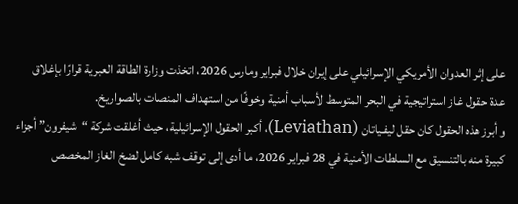على إثر العدوان الأمريكي الإسرائيلي على إيران خلال فبراير ومارس 2026، اتخذت وزارة الطاقة العبرية قرارًا بإغلاق عدة حقول غاز استراتيجية في البحر المتوسط لأسباب أمنية وخوفًا من استهداف المنصات بالصواريخ.
و أبرز هذه الحقول كان حقل ليفـياتان (Leviathan)، أكبر الحقول الإسرائيلية، حيث أغلقت شركة “شيفرون” أجزاء كبيرة منه بالتنسيق مع السلطات الأمنية في 28 فبراير 2026، ما أدى إلى توقف شبه كامل لضخ الغاز المخصص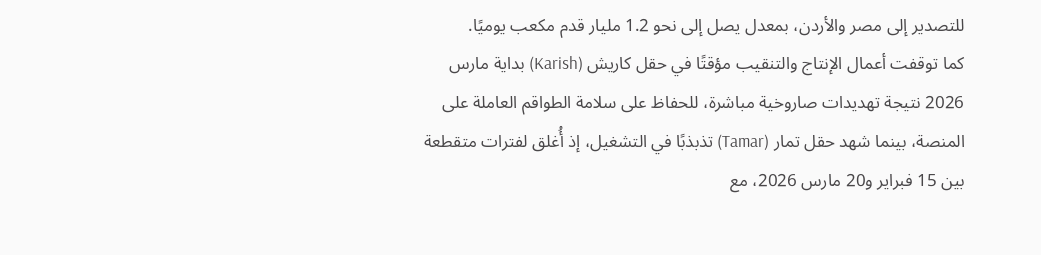للتصدير إلى مصر والأردن، بمعدل يصل إلى نحو 1.2 مليار قدم مكعب يوميًا.
كما توقفت أعمال الإنتاج والتنقيب مؤقتًا في حقل كاريش (Karish) بداية مارس 2026 نتيجة تهديدات صاروخية مباشرة، للحفاظ على سلامة الطواقم العاملة على المنصة، بينما شهد حقل تمار (Tamar) تذبذبًا في التشغيل، إذ أُغلق لفترات متقطعة بين 15 فبراير و20 مارس 2026، مع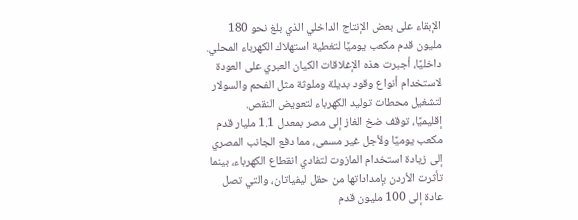الإبقاء على بعض الإنتاج الداخلي الذي بلغ نحو 180 مليون قدم مكعب يوميًا لتغطية استهلاك الكهرباء المحلي.
داخليًا، أجبرت هذه الإغلاقات الكيان العبري على العودة لاستخدام أنواع وقود بديلة وملوثة مثل الفحم والسولار لتشغيل محطات توليد الكهرباء لتعويض النقص.
إقليميًا، توقف ضخ الغاز إلى مصر بمعدل 1.1 مليار قدم مكعب يوميًا ولأجل غير مسمى، مما دفع الجانب المصري إلى زيادة استخدام المازوت لتفادي انقطاع الكهرباء، بينما تأثرت الأردن بإمداداتها من حقل ليفياتان، والتي تصل عادة إلى 100 مليون قدم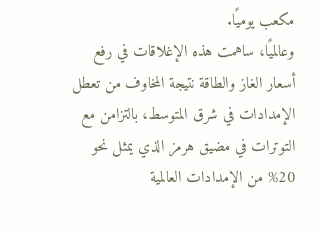مكعب يوميًا.
وعالميًا، ساهمت هذه الإغلاقات في رفع أسعار الغاز والطاقة نتيجة المخاوف من تعطل الإمدادات في شرق المتوسط، بالتزامن مع التوترات في مضيق هرمز الذي يمثل نحو 20% من الإمدادات العالمية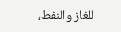للغاز والنفط،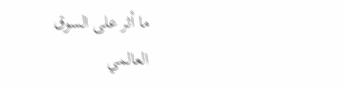ما أثر على السوق العالمي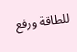للطاقة ورفع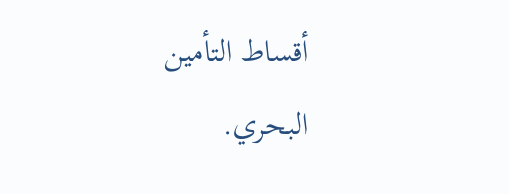أقساط التأمين البحري.